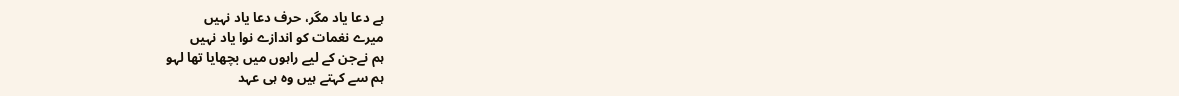ہے دعا یاد مگر، حرف دعا یاد نہیں
میرے نغمات کو اندازے نوا یاد نہیں
ہم نےجن کے لیے راہوں میں بچھایا تھا لہو
ہم سے کہتے ہیں وہ ہی عہد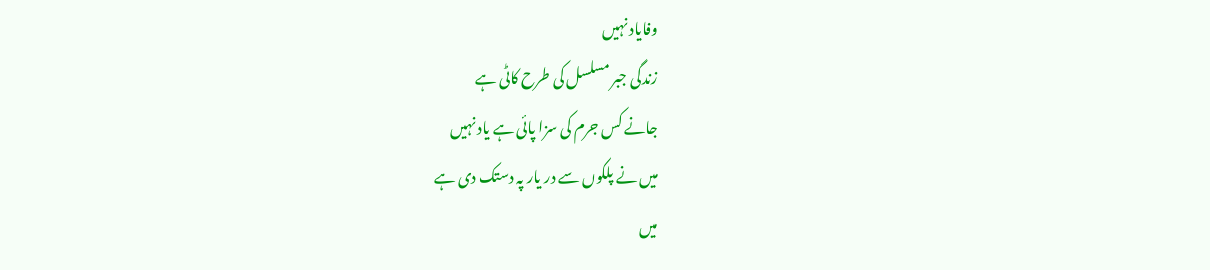وفایاد نہیں
زندگی جبر مسلسل کی طرح کاٹی ہے
جانے کس جرم کی سزا پائی ہے یاد نہیں
میں نے پلکوں سے در یار پہ دستک دی ہے
میں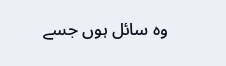وہ سائل ہوں جسے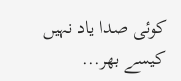کوئی صدا یاد نہیں
کیسے بھر...